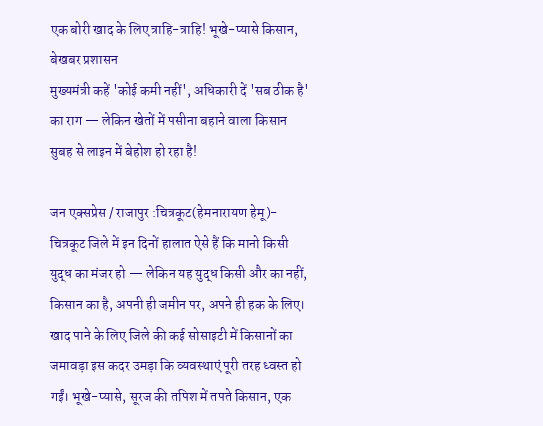एक बोरी खाद के लिए त्राहि-त्राहि! भूखे-प्यासे किसान, बेखबर प्रशासन
मुख्यमंत्री कहें 'कोई कमी नहीं', अधिकारी दें 'सब ठीक है' का राग — लेकिन खेतों में पसीना बहाने वाला किसान सुबह से लाइन में बेहोश हो रहा है!

जन एक्सप्रेस / राजापुर :चित्रकूट(हेमनारायण हेमू)- चित्रकूट जिले में इन दिनों हालात ऐसे हैं कि मानो किसी युद्ध का मंजर हो — लेकिन यह युद्ध किसी और का नहीं, किसान का है, अपनी ही जमीन पर, अपने ही हक के लिए। खाद पाने के लिए जिले की कई सोसाइटी में किसानों का जमावड़ा इस कदर उमड़ा कि व्यवस्थाएं पूरी तरह ध्वस्त हो गईं। भूखे-प्यासे, सूरज की तपिश में तपते किसान, एक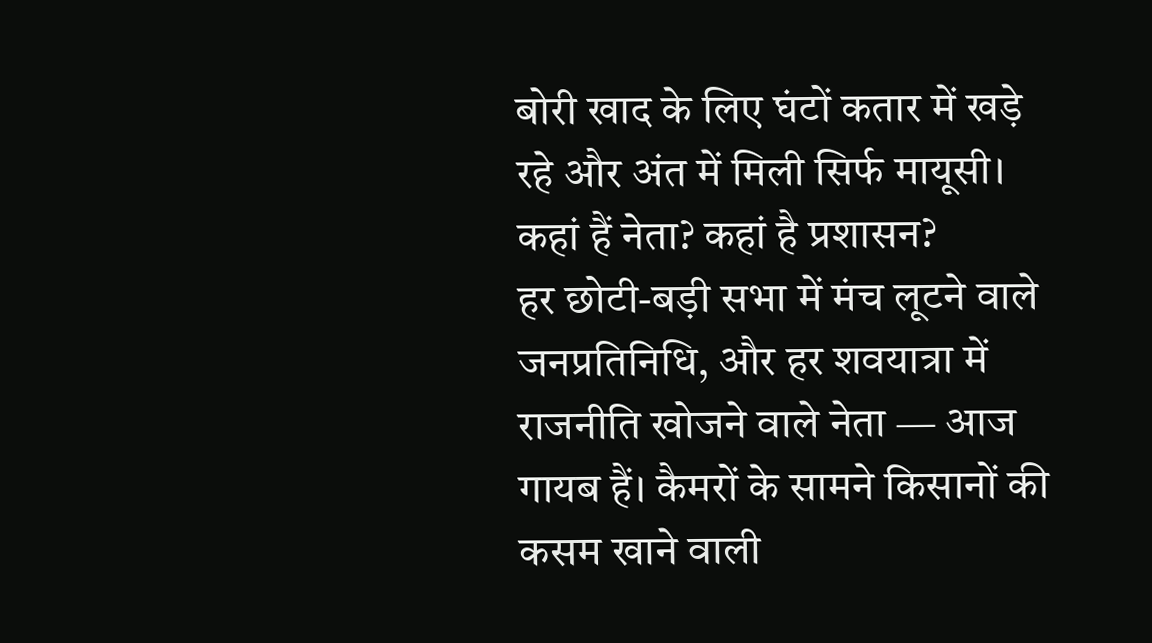बोरी खाद के लिए घंटों कतार में खड़े रहे और अंत में मिली सिर्फ मायूसी।
कहां हैं नेता? कहां है प्रशासन?
हर छोटी-बड़ी सभा में मंच लूटने वाले जनप्रतिनिधि, और हर शवयात्रा में राजनीति खोजने वाले नेता — आज गायब हैं। कैमरों के सामने किसानों की कसम खाने वाली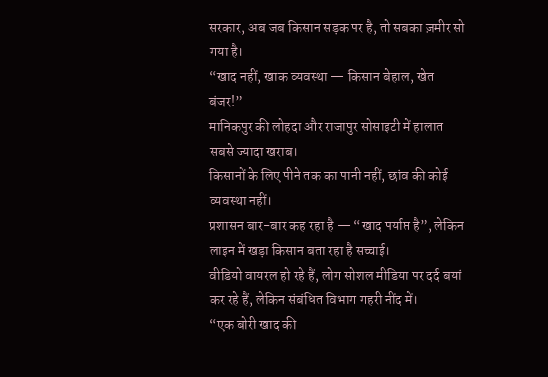सरकार, अब जब किसान सड़क पर है, तो सबका ज़मीर सो गया है।
“खाद नहीं, खाक व्यवस्था — किसान बेहाल, खेत बंजर!”
मानिकपुर की लोहदा और राजापुर सोसाइटी में हालात सबसे ज्यादा खराब।
किसानों के लिए पीने तक का पानी नहीं, छांव की कोई व्यवस्था नहीं।
प्रशासन बार-बार कह रहा है — “खाद पर्याप्त है”, लेकिन लाइन में खड़ा किसान बता रहा है सच्चाई।
वीडियो वायरल हो रहे हैं, लोग सोशल मीडिया पर दर्द बयां कर रहे हैं, लेकिन संबंधित विभाग गहरी नींद में।
“एक बोरी खाद की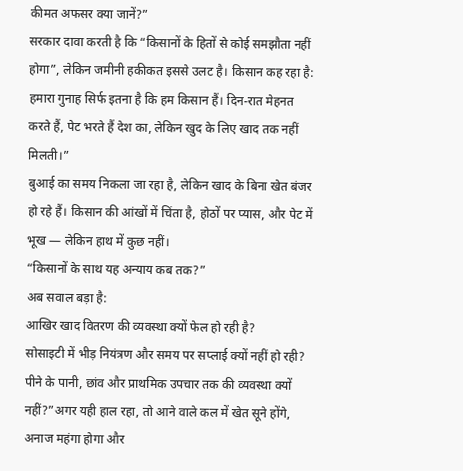कीमत अफसर क्या जानें?”
सरकार दावा करती है कि “किसानों के हितों से कोई समझौता नहीं होगा”, लेकिन जमीनी हकीकत इससे उलट है। किसान कह रहा है:
हमारा गुनाह सिर्फ इतना है कि हम किसान हैं। दिन-रात मेहनत करते हैं, पेट भरते हैं देश का, लेकिन खुद के लिए खाद तक नहीं मिलती।”
बुआई का समय निकला जा रहा है, लेकिन खाद के बिना खेत बंजर हो रहे हैं। किसान की आंखों में चिंता है, होठों पर प्यास, और पेट में भूख — लेकिन हाथ में कुछ नहीं।
“किसानों के साथ यह अन्याय कब तक?”
अब सवाल बड़ा है:
आखिर खाद वितरण की व्यवस्था क्यों फेल हो रही है?
सोसाइटी में भीड़ नियंत्रण और समय पर सप्लाई क्यों नहीं हो रही?
पीने के पानी, छांव और प्राथमिक उपचार तक की व्यवस्था क्यों नहीं?”अगर यही हाल रहा, तो आने वाले कल में खेत सूने होंगे, अनाज महंगा होगा और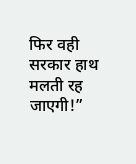फिर वही सरकार हाथ मलती रह जाएगी!”